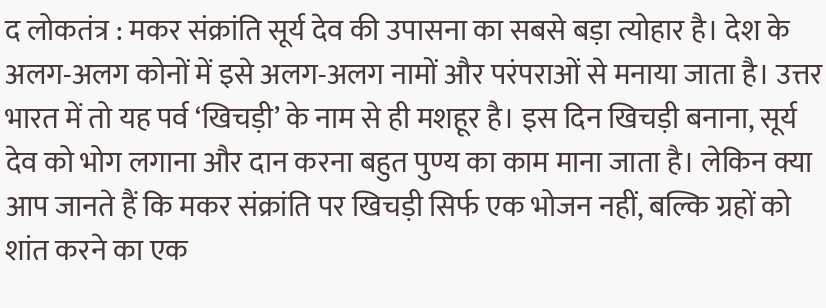द लोकतंत्र : मकर संक्रांति सूर्य देव की उपासना का सबसे बड़ा त्योहार है। देश के अलग-अलग कोनों में इसे अलग-अलग नामों और परंपराओं से मनाया जाता है। उत्तर भारत में तो यह पर्व ‘खिचड़ी’ के नाम से ही मशहूर है। इस दिन खिचड़ी बनाना, सूर्य देव को भोग लगाना और दान करना बहुत पुण्य का काम माना जाता है। लेकिन क्या आप जानते हैं कि मकर संक्रांति पर खिचड़ी सिर्फ एक भोजन नहीं, बल्कि ग्रहों को शांत करने का एक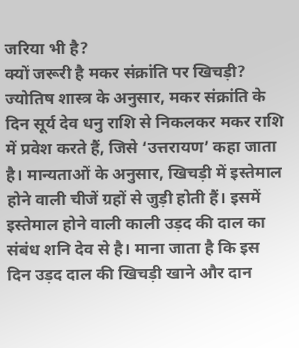जरिया भी है?
क्यों जरूरी है मकर संक्रांति पर खिचड़ी?
ज्योतिष शास्त्र के अनुसार, मकर संक्रांति के दिन सूर्य देव धनु राशि से निकलकर मकर राशि में प्रवेश करते हैं, जिसे ‘उत्तरायण’ कहा जाता है। मान्यताओं के अनुसार, खिचड़ी में इस्तेमाल होने वाली चीजें ग्रहों से जुड़ी होती हैं। इसमें इस्तेमाल होने वाली काली उड़द की दाल का संबंध शनि देव से है। माना जाता है कि इस दिन उड़द दाल की खिचड़ी खाने और दान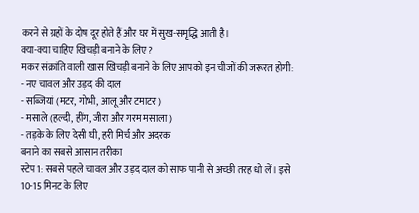करने से ग्रहों के दोष दूर होते हैं और घर में सुख-समृद्धि आती है।
क्या-क्या चाहिए खिचड़ी बनाने के लिए?
मकर संक्रांति वाली खास खिचड़ी बनाने के लिए आपको इन चीजों की जरूरत होगी:
- नए चावल और उड़द की दाल
- सब्जियां (मटर, गोभी, आलू और टमाटर)
- मसाले (हल्दी, हींग, जीरा और गरम मसाला)
- तड़के के लिए देसी घी, हरी मिर्च और अदरक
बनाने का सबसे आसान तरीका
स्टेप 1: सबसे पहले चावल और उड़द दाल को साफ पानी से अच्छी तरह धो लें। इसे 10-15 मिनट के लिए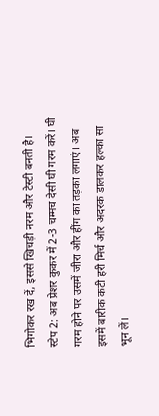भिगोकर रख दें, इससे खिचड़ी नरम और टेस्टी बनती है।
स्टेप 2: अब प्रेशर कुकर में 2-3 चम्मच देसी घी गरम करें। घी गरम होने पर उसमें जीरा और हींग का तड़का लगाएं। अब इसमें बारीक कटी हरी मिर्च और अदरक डालकर हल्का सा भून लें।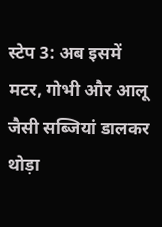स्टेप 3: अब इसमें मटर, गोभी और आलू जैसी सब्जियां डालकर थोड़ा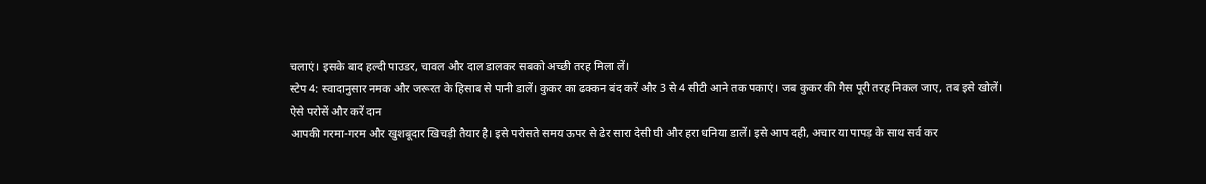चलाएं। इसके बाद हल्दी पाउडर, चावल और दाल डालकर सबको अच्छी तरह मिला लें।
स्टेप 4: स्वादानुसार नमक और जरूरत के हिसाब से पानी डालें। कुकर का ढक्कन बंद करें और 3 से 4 सीटी आने तक पकाएं। जब कुकर की गैस पूरी तरह निकल जाए, तब इसे खोलें।
ऐसे परोसें और करें दान
आपकी गरमा-गरम और खुशबूदार खिचड़ी तैयार है। इसे परोसते समय ऊपर से ढेर सारा देसी घी और हरा धनिया डालें। इसे आप दही, अचार या पापड़ के साथ सर्व कर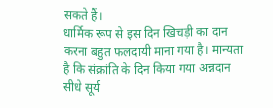सकते हैं।
धार्मिक रूप से इस दिन खिचड़ी का दान करना बहुत फलदायी माना गया है। मान्यता है कि संक्रांति के दिन किया गया अन्नदान सीधे सूर्य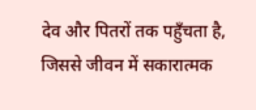देव और पितरों तक पहुँचता है, जिससे जीवन में सकारात्मक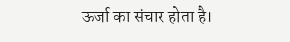ऊर्जा का संचार होता है।